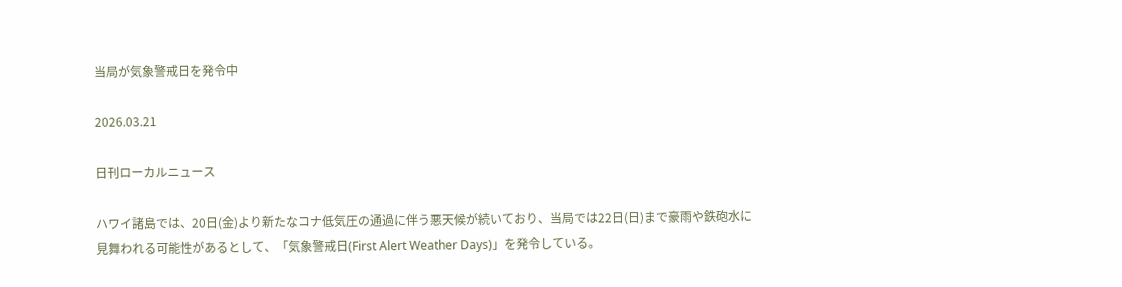当局が気象警戒日を発令中

2026.03.21

日刊ローカルニュース

ハワイ諸島では、20日(金)より新たなコナ低気圧の通過に伴う悪天候が続いており、当局では22日(日)まで豪雨や鉄砲水に見舞われる可能性があるとして、「気象警戒日(First Alert Weather Days)」を発令している。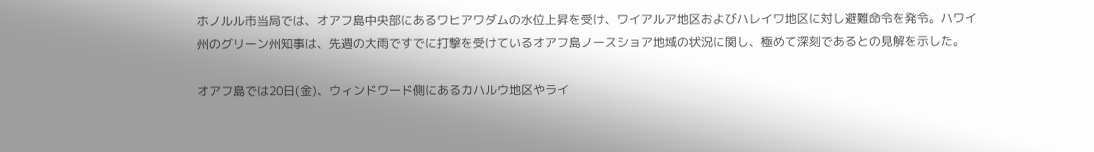ホノルル市当局では、オアフ島中央部にあるワヒアワダムの水位上昇を受け、ワイアルア地区およびハレイワ地区に対し避難命令を発令。ハワイ州のグリーン州知事は、先週の大雨ですでに打撃を受けているオアフ島ノースショア地域の状況に関し、極めて深刻であるとの見解を示した。

オアフ島では20日(金)、ウィンドワード側にあるカハルウ地区やライ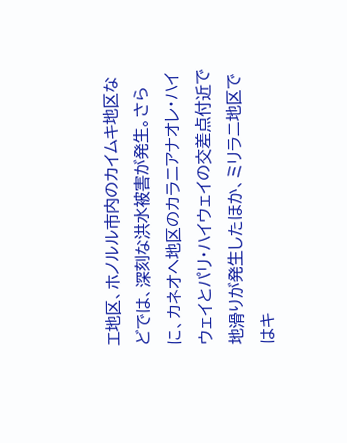エ地区、ホノルル市内のカイムキ地区などでは、深刻な洪水被害が発生。さらに、カネオヘ地区のカラニアナオレ・ハイウェイとパリ・ハイウェイの交差点付近で地滑りが発生したほか、ミリラニ地区ではキ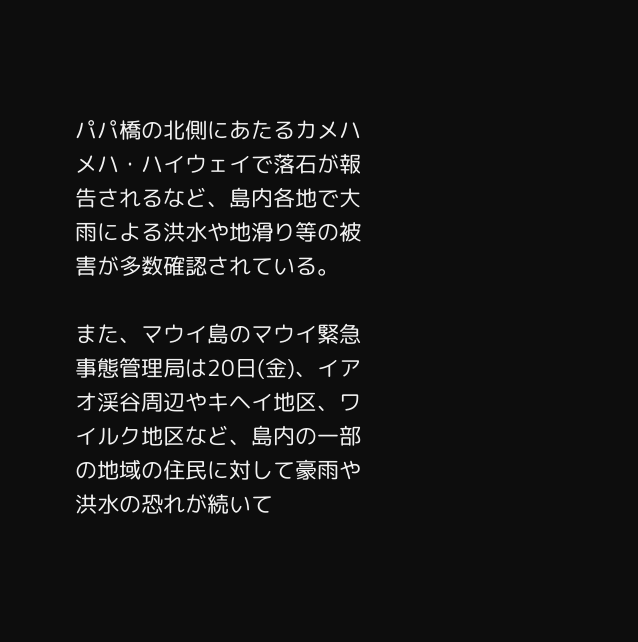パパ橋の北側にあたるカメハメハ・ハイウェイで落石が報告されるなど、島内各地で大雨による洪水や地滑り等の被害が多数確認されている。

また、マウイ島のマウイ緊急事態管理局は20日(金)、イアオ渓谷周辺やキヘイ地区、ワイルク地区など、島内の一部の地域の住民に対して豪雨や洪水の恐れが続いて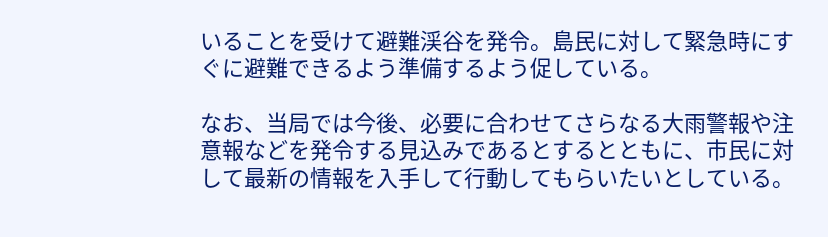いることを受けて避難渓谷を発令。島民に対して緊急時にすぐに避難できるよう準備するよう促している。

なお、当局では今後、必要に合わせてさらなる大雨警報や注意報などを発令する見込みであるとするとともに、市民に対して最新の情報を入手して行動してもらいたいとしている。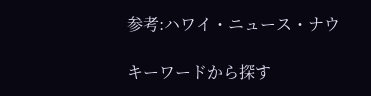参考:ハワイ・ニュース・ナウ

キーワードから探す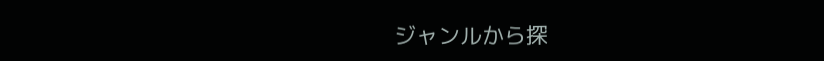ジャンルから探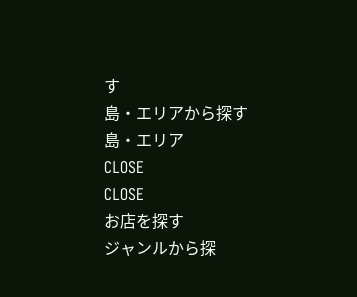す
島・エリアから探す
島・エリア
CLOSE
CLOSE
お店を探す
ジャンルから探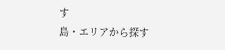す
島・エリアから探す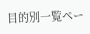目的別一覧ペー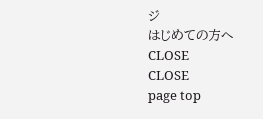ジ
はじめての方へ
CLOSE
CLOSE
page top